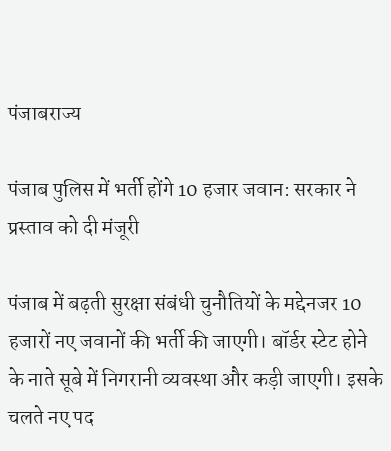पंजाबराज्य

पंजाब पुलिस में भर्ती होंगे 10 हजार जवान: सरकार ने प्रस्ताव को दी मंजूरी

पंजाब में बढ़ती सुरक्षा संबंधी चुनौतियों के मद्देनजर 10 हजारों नए जवानों की भर्ती की जाएगी। बॉर्डर स्टेट होने के नाते सूबे में निगरानी व्यवस्था और कड़ी जाएगी। इसके चलते नए पद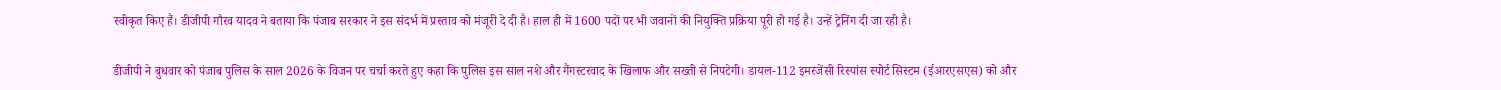स्वीकृत किए हैं। डीजीपी गौरव यादव ने बताया कि पंजाब सरकार ने इस संदर्भ में प्रस्ताव को मंजूरी दे दी है। हाल ही में 1600 पदों पर भी जवानों की नियुक्ति प्रक्रिया पूरी हो गई है। उन्हें ट्रेनिंग दी जा रही है।

डीजीपी ने बुधवार को पंजाब पुलिस के साल 2026 के विजन पर चर्चा करते हुए कहा कि पुलिस इस साल नशे और गैंगस्टरवाद के खिलाफ और सख्ती से निपटेगी। डायल-112 इमरजेंसी रिस्पांस स्पोर्ट सिस्टम (ईआरएसएस) को और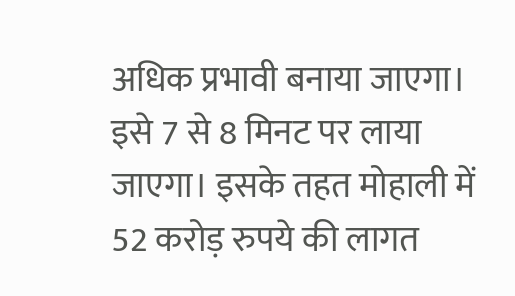अधिक प्रभावी बनाया जाएगा। इसे 7 से 8 मिनट पर लाया जाएगा। इसके तहत मोहाली में 52 करोड़ रुपये की लागत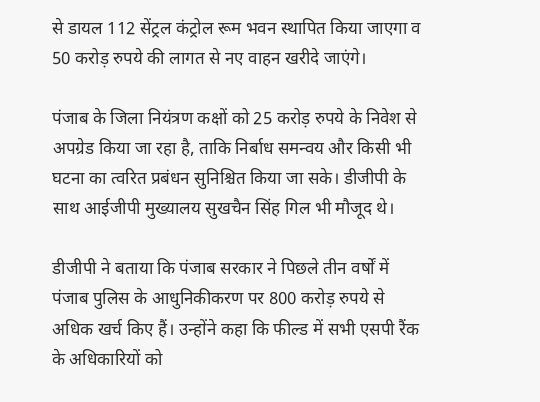से डायल 112 सेंट्रल कंट्रोल रूम भवन स्थापित किया जाएगा व 50 करोड़ रुपये की लागत से नए वाहन खरीदे जाएंगे।

पंजाब के जिला नियंत्रण कक्षों को 25 करोड़ रुपये के निवेश से अपग्रेड किया जा रहा है, ताकि निर्बाध समन्वय और किसी भी घटना का त्वरित प्रबंधन सुनिश्चित किया जा सके। डीजीपी के साथ आईजीपी मुख्यालय सुखचैन सिंह गिल भी मौजूद थे।

डीजीपी ने बताया कि पंजाब सरकार ने पिछले तीन वर्षों में पंजाब पुलिस के आधुनिकीकरण पर 800 करोड़ रुपये से अधिक खर्च किए हैं। उन्होंने कहा कि फील्ड में सभी एसपी रैंक के अधिकारियों को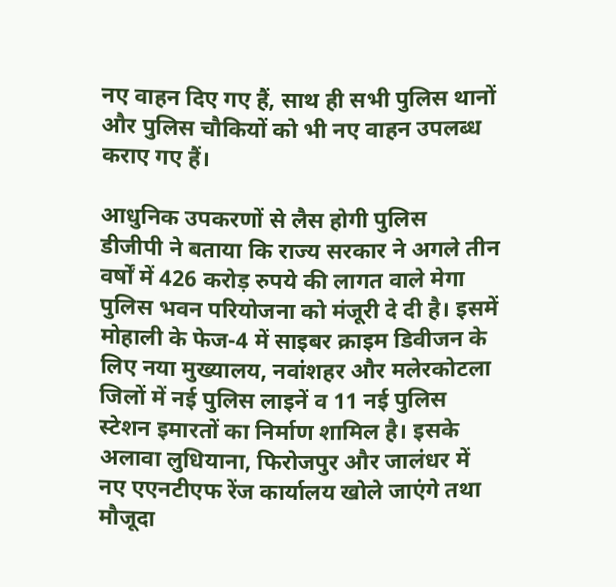नए वाहन दिए गए हैं, साथ ही सभी पुलिस थानों और पुलिस चौकियों को भी नए वाहन उपलब्ध कराए गए हैं।

आधुनिक उपकरणों से लैस होगी पुलिस
डीजीपी ने बताया कि राज्य सरकार ने अगले तीन वर्षों में 426 करोड़ रुपये की लागत वाले मेगा पुलिस भवन परियोजना को मंजूरी दे दी है। इसमें मोहाली के फेज-4 में साइबर क्राइम डिवीजन के लिए नया मुख्यालय, नवांशहर और मलेरकोटला जिलों में नई पुलिस लाइनें व 11 नई पुलिस स्टेशन इमारतों का निर्माण शामिल है। इसके अलावा लुधियाना, फिरोजपुर और जालंधर में नए एएनटीएफ रेंज कार्यालय खोले जाएंगे तथा मौजूदा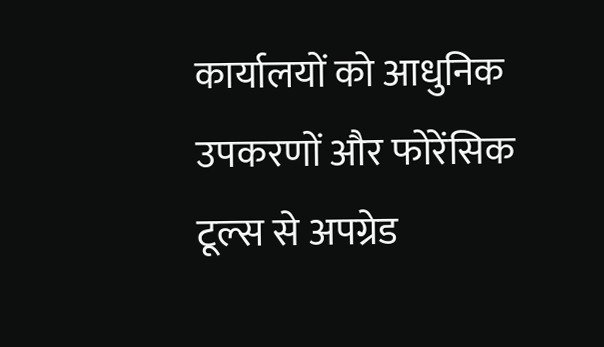कार्यालयों को आधुनिक उपकरणों और फोरेंसिक टूल्स से अपग्रेड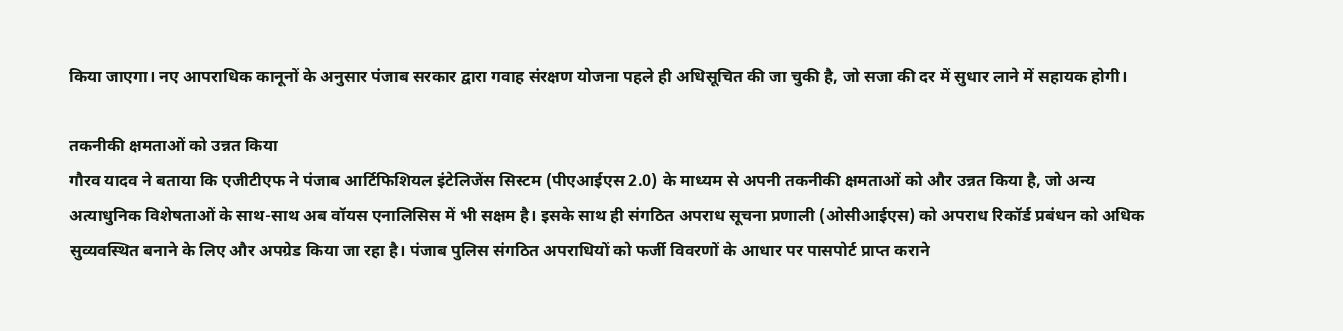किया जाएगा। नए आपराधिक कानूनों के अनुसार पंजाब सरकार द्वारा गवाह संरक्षण योजना पहले ही अधिसूचित की जा चुकी है, जो सजा की दर में सुधार लाने में सहायक होगी।

तकनीकी क्षमताओं को उन्नत किया
गौरव यादव ने बताया कि एजीटीएफ ने पंजाब आर्टिफिशियल इंटेलिजेंस सिस्टम (पीएआईएस 2.0) के माध्यम से अपनी तकनीकी क्षमताओं को और उन्नत किया है, जो अन्य अत्याधुनिक विशेषताओं के साथ-साथ अब वॉयस एनालिसिस में भी सक्षम है। इसके साथ ही संगठित अपराध सूचना प्रणाली (ओसीआईएस) को अपराध रिकॉर्ड प्रबंधन को अधिक सुव्यवस्थित बनाने के लिए और अपग्रेड किया जा रहा है। पंजाब पुलिस संगठित अपराधियों को फर्जी विवरणों के आधार पर पासपोर्ट प्राप्त कराने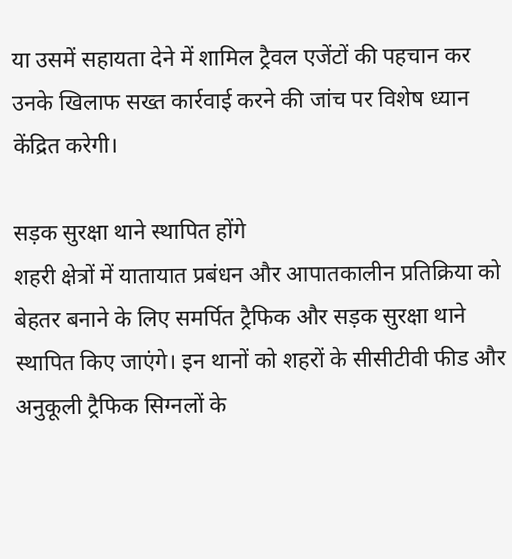या उसमें सहायता देने में शामिल ट्रैवल एजेंटों की पहचान कर उनके खिलाफ सख्त कार्रवाई करने की जांच पर विशेष ध्यान केंद्रित करेगी।

सड़क सुरक्षा थाने स्थापित होंगे
शहरी क्षेत्रों में यातायात प्रबंधन और आपातकालीन प्रतिक्रिया को बेहतर बनाने के लिए समर्पित ट्रैफिक और सड़क सुरक्षा थाने स्थापित किए जाएंगे। इन थानों को शहरों के सीसीटीवी फीड और अनुकूली ट्रैफिक सिग्नलों के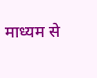माध्यम से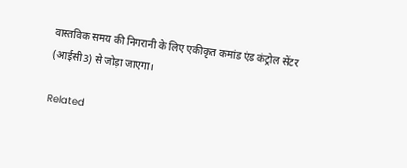वास्तविक समय की निगरानी के लिए एकीकृत कमांड एंड कंट्रोल सेंटर (आईसी3) से जोड़ा जाएगा।

Related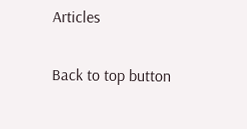Articles

Back to top button